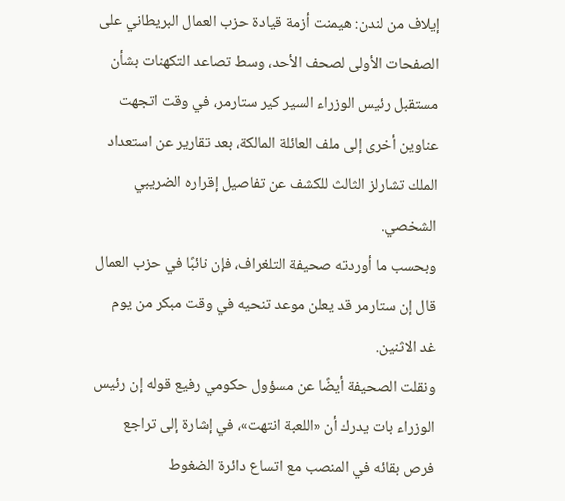إيلاف من لندن: هيمنت أزمة قيادة حزب العمال البريطاني على الصفحات الأولى لصحف الأحد، وسط تصاعد التكهنات بشأن مستقبل رئيس الوزراء السير كير ستارمر، في وقت اتجهت عناوين أخرى إلى ملف العائلة المالكة، بعد تقارير عن استعداد الملك تشارلز الثالث للكشف عن تفاصيل إقراره الضريبي الشخصي.
وبحسب ما أوردته صحيفة التلغراف، فإن نائبًا في حزب العمال قال إن ستارمر قد يعلن موعد تنحيه في وقت مبكر من يوم غد الاثنين.
ونقلت الصحيفة أيضًا عن مسؤول حكومي رفيع قوله إن رئيس الوزراء بات يدرك أن «اللعبة انتهت»، في إشارة إلى تراجع فرص بقائه في المنصب مع اتساع دائرة الضغوط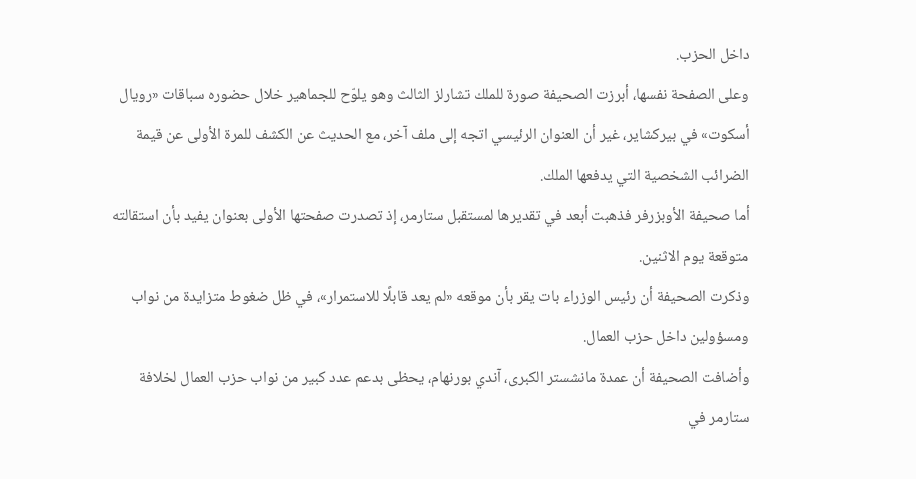داخل الحزب.
وعلى الصفحة نفسها، أبرزت الصحيفة صورة للملك تشارلز الثالث وهو يلوّح للجماهير خلال حضوره سباقات «رويال أسكوت» في بيركشاير، غير أن العنوان الرئيسي اتجه إلى ملف آخر، مع الحديث عن الكشف للمرة الأولى عن قيمة الضرائب الشخصية التي يدفعها الملك.
أما صحيفة الأوبزرفر فذهبت أبعد في تقديرها لمستقبل ستارمر، إذ تصدرت صفحتها الأولى بعنوان يفيد بأن استقالته متوقعة يوم الاثنين.
وذكرت الصحيفة أن رئيس الوزراء بات يقر بأن موقعه «لم يعد قابلًا للاستمرار»، في ظل ضغوط متزايدة من نواب ومسؤولين داخل حزب العمال.
وأضافت الصحيفة أن عمدة مانشستر الكبرى، آندي بورنهام، يحظى بدعم عدد كبير من نواب حزب العمال لخلافة ستارمر في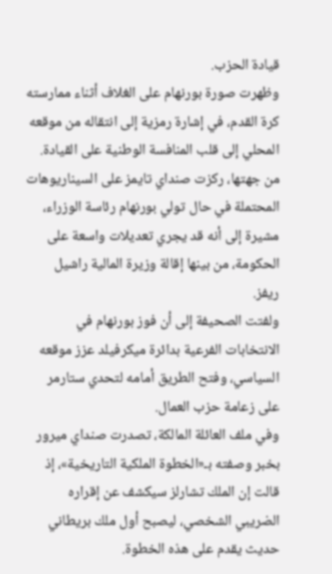قيادة الحزب.
وظهرت صورة بورنهام على الغلاف أثناء ممارسته كرة القدم، في إشارة رمزية إلى انتقاله من موقعه المحلي إلى قلب المنافسة الوطنية على القيادة.
من جهتها، ركزت صنداي تايمز على السيناريوهات المحتملة في حال تولي بورنهام رئاسة الوزراء، مشيرة إلى أنه قد يجري تعديلات واسعة على الحكومة، من بينها إقالة وزيرة المالية راشيل ريفز.
ولفتت الصحيفة إلى أن فوز بورنهام في الانتخابات الفرعية بدائرة ميكرفيلد عزز موقعه السياسي، وفتح الطريق أمامه لتحدي ستارمر على زعامة حزب العمال.
وفي ملف العائلة المالكة، تصدرت صنداي ميرور بخبر وصفته بـ«الخطوة الملكية التاريخية»، إذ قالت إن الملك تشارلز سيكشف عن إقراره الضريبي الشخصي، ليصبح أول ملك بريطاني حديث يقدم على هذه الخطوة.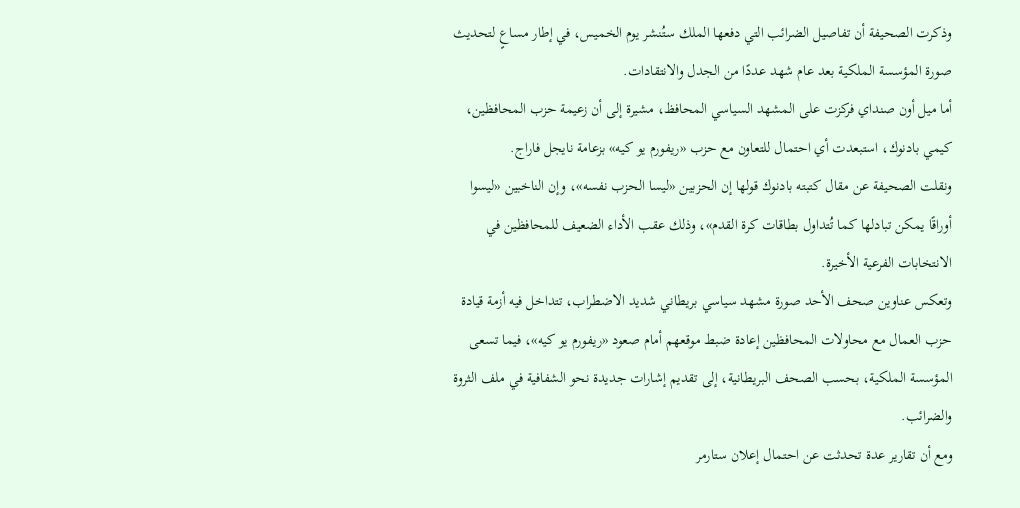وذكرت الصحيفة أن تفاصيل الضرائب التي دفعها الملك ستُنشر يوم الخميس، في إطار مساعٍ لتحديث صورة المؤسسة الملكية بعد عام شهد عددًا من الجدل والانتقادات.
أما ميل أون صنداي فركزت على المشهد السياسي المحافظ، مشيرة إلى أن زعيمة حزب المحافظين، كيمي بادنوك، استبعدت أي احتمال للتعاون مع حزب «ريفورم يو كيه» بزعامة نايجل فاراج.
ونقلت الصحيفة عن مقال كتبته بادنوك قولها إن الحزبين «ليسا الحزب نفسه»، وإن الناخبين «ليسوا أوراقًا يمكن تبادلها كما تُتداول بطاقات كرة القدم»، وذلك عقب الأداء الضعيف للمحافظين في الانتخابات الفرعية الأخيرة.
وتعكس عناوين صحف الأحد صورة مشهد سياسي بريطاني شديد الاضطراب، تتداخل فيه أزمة قيادة حزب العمال مع محاولات المحافظين إعادة ضبط موقعهم أمام صعود «ريفورم يو كيه»، فيما تسعى المؤسسة الملكية، بحسب الصحف البريطانية، إلى تقديم إشارات جديدة نحو الشفافية في ملف الثروة والضرائب.
ومع أن تقارير عدة تحدثت عن احتمال إعلان ستارمر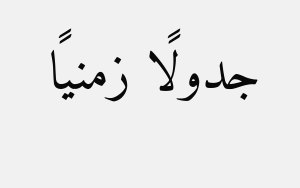جدولًا زمنيًا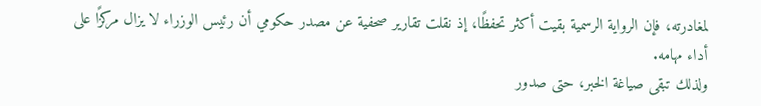لمغادرته، فإن الرواية الرسمية بقيت أكثر تحفظًا، إذ نقلت تقارير صحفية عن مصدر حكومي أن رئيس الوزراء لا يزال مركزًا على أداء مهامه.
ولذلك تبقى صياغة الخبر، حتى صدور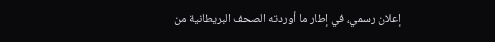إعلان رسمي، في إطار ما أوردته الصحف البريطانية من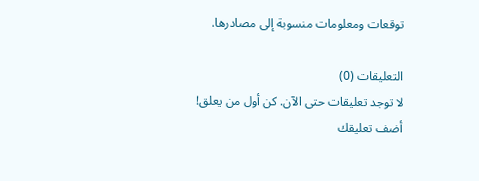توقعات ومعلومات منسوبة إلى مصادرها.

التعليقات (0)
لا توجد تعليقات حتى الآن. كن أول من يعلق!
أضف تعليقك